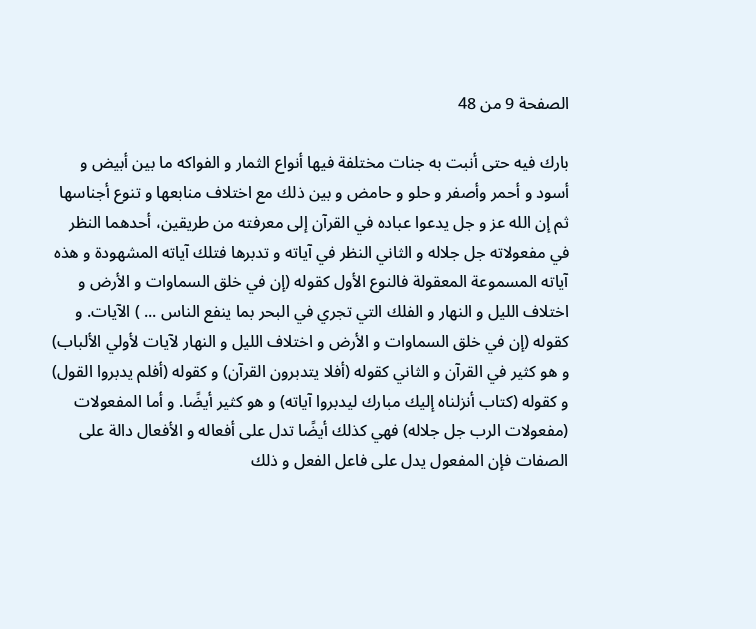الصفحة 9 من 48

بارك فيه حتى أنبت به جنات مختلفة فيها أنواع الثمار و الفواكه ما بين أبيض و أسود و أحمر وأصفر و حلو و حامض و بين ذلك مع اختلاف منابعها و تنوع أجناسها ثم إن الله عز و جل يدعوا عباده في القرآن إلى معرفته من طريقين، أحدهما النظر في مفعولاته جل جلاله و الثاني النظر في آياته و تدبرها فتلك آياته المشهودة و هذه آياته المسموعة المعقولة فالنوع الأول كقوله (إن في خلق السماوات و الأرض و اختلاف الليل و النهار و الفلك التي تجري في البحر بما ينفع الناس ... ) الآيات. و كقوله (إن في خلق السماوات و الأرض و اختلاف الليل و النهار لآيات لأولي الألباب) و هو كثير في القرآن و الثاني كقوله (أفلا يتدبرون القرآن) و كقوله (أفلم يدبروا القول) و كقوله (كتاب أنزلناه إليك مبارك ليدبروا آياته) و هو كثير أيضًا. و أما المفعولات (مفعولات الرب جل جلاله) فهي كذلك أيضًا تدل على أفعاله و الأفعال دالة على الصفات فإن المفعول يدل على فاعل الفعل و ذلك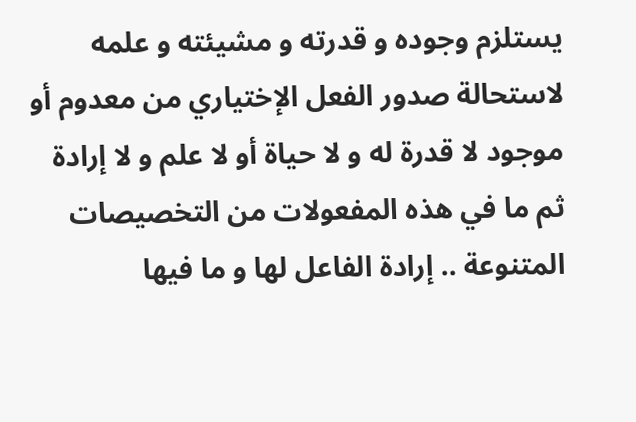يستلزم وجوده و قدرته و مشيئته و علمه لاستحالة صدور الفعل الإختياري من معدوم أو موجود لا قدرة له و لا حياة أو لا علم و لا إرادة ثم ما في هذه المفعولات من التخصيصات المتنوعة .. إرادة الفاعل لها و ما فيها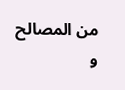من المصالح و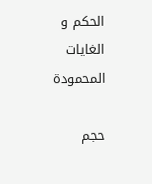الحكم و الغايات المحمودة

حجم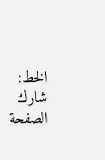الخط:
شارك الصفحة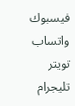فيسبوك واتساب تويتر تليجرام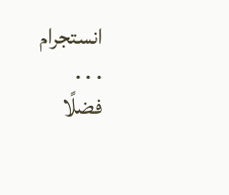انستجرام
. . .
فضلًا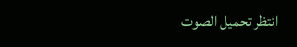انتظر تحميل الصوت